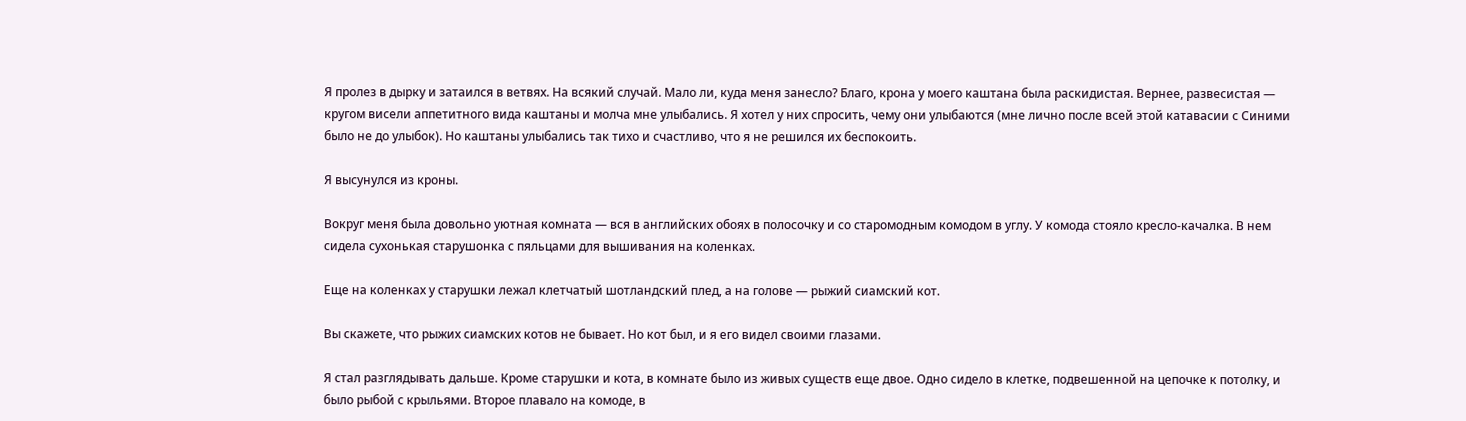Я пролез в дырку и затаился в ветвях. На всякий случай. Мало ли, куда меня занесло? Благо, крона у моего каштана была раскидистая. Вернее, развесистая — кругом висели аппетитного вида каштаны и молча мне улыбались. Я хотел у них спросить, чему они улыбаются (мне лично после всей этой катавасии с Синими было не до улыбок). Но каштаны улыбались так тихо и счастливо, что я не решился их беспокоить.

Я высунулся из кроны.

Вокруг меня была довольно уютная комната — вся в английских обоях в полосочку и со старомодным комодом в углу. У комода стояло кресло-качалка. В нем сидела сухонькая старушонка с пяльцами для вышивания на коленках.

Еще на коленках у старушки лежал клетчатый шотландский плед, а на голове — рыжий сиамский кот.

Вы скажете, что рыжих сиамских котов не бывает. Но кот был, и я его видел своими глазами.

Я стал разглядывать дальше. Кроме старушки и кота, в комнате было из живых существ еще двое. Одно сидело в клетке, подвешенной на цепочке к потолку, и было рыбой с крыльями. Второе плавало на комоде, в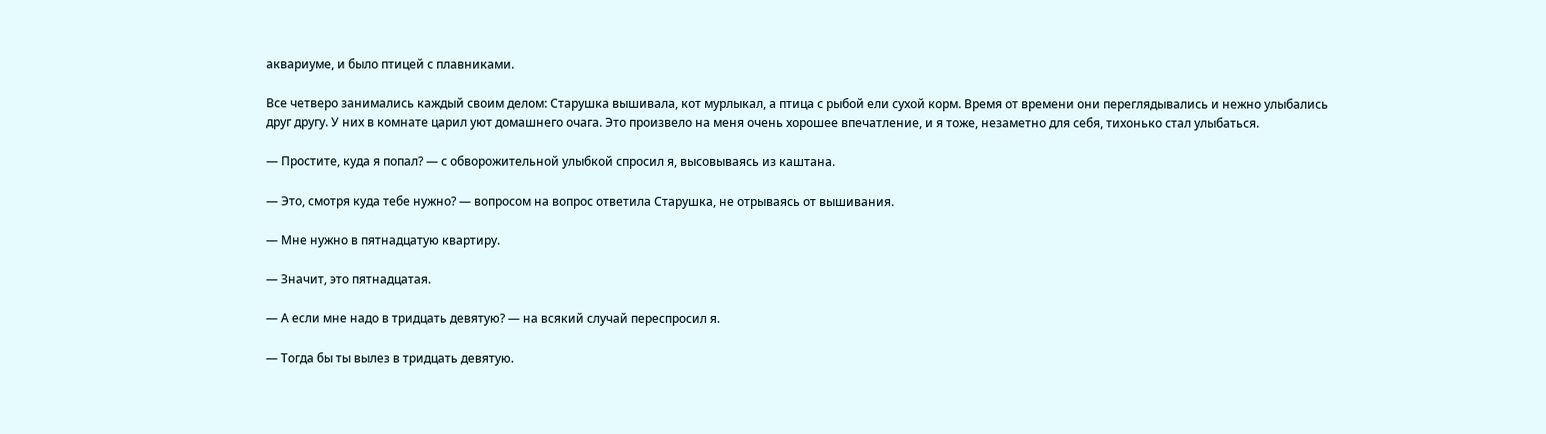аквариуме, и было птицей с плавниками.

Все четверо занимались каждый своим делом: Старушка вышивала, кот мурлыкал, а птица с рыбой ели сухой корм. Время от времени они переглядывались и нежно улыбались друг другу. У них в комнате царил уют домашнего очага. Это произвело на меня очень хорошее впечатление, и я тоже, незаметно для себя, тихонько стал улыбаться.

— Простите, куда я попал? — с обворожительной улыбкой спросил я, высовываясь из каштана.

— Это, смотря куда тебе нужно? — вопросом на вопрос ответила Старушка, не отрываясь от вышивания.

— Мне нужно в пятнадцатую квартиру.

— Значит, это пятнадцатая.

— А если мне надо в тридцать девятую? — на всякий случай переспросил я.

— Тогда бы ты вылез в тридцать девятую.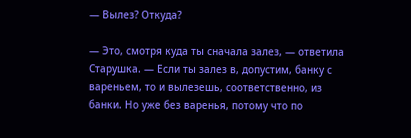— Вылез? Откуда?

— Это, смотря куда ты сначала залез, — ответила Старушка. — Если ты залез в, допустим, банку с вареньем, то и вылезешь, соответственно, из банки. Но уже без варенья, потому что по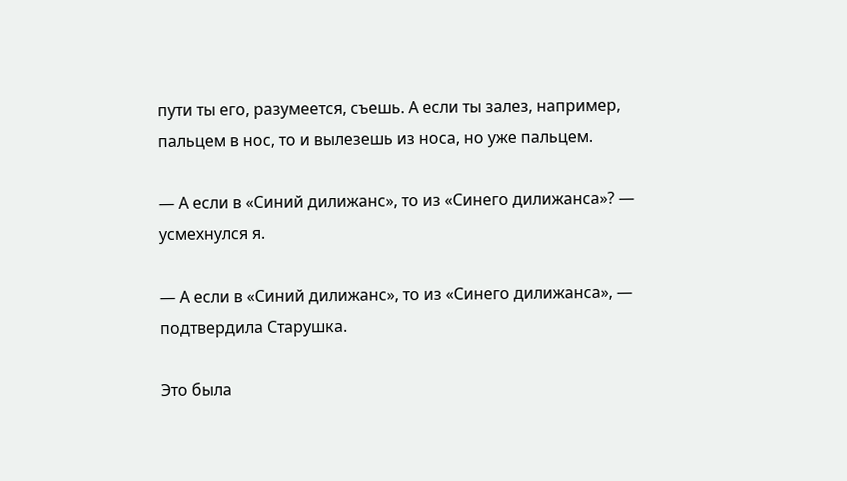пути ты его, разумеется, съешь. А если ты залез, например, пальцем в нос, то и вылезешь из носа, но уже пальцем.

— А если в «Синий дилижанс», то из «Синего дилижанса»? — усмехнулся я.

— А если в «Синий дилижанс», то из «Синего дилижанса», — подтвердила Старушка.

Это была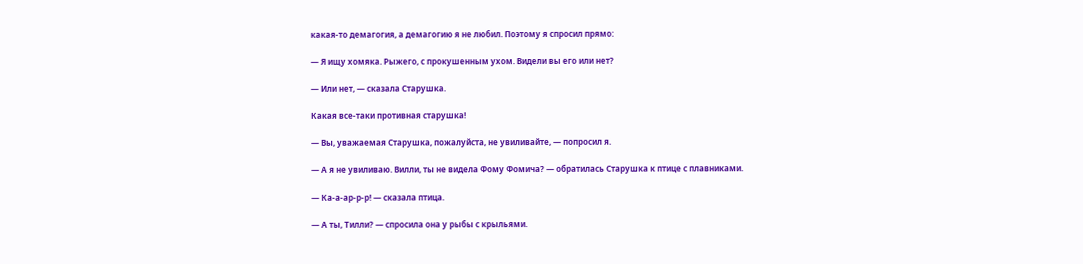какая-то демагогия, а демагогию я не любил. Поэтому я спросил прямо:

— Я ищу хомяка. Рыжего, с прокушенным ухом. Видели вы его или нет?

— Или нет, — сказала Старушка.

Какая все-таки противная старушка!

— Вы, уважаемая Старушка, пожалуйста, не увиливайте, — попросил я.

— А я не увиливаю. Вилли, ты не видела Фому Фомича? — обратилась Старушка к птице с плавниками.

— Ка-а-ар-р-р! — сказала птица.

— А ты, Тилли? — спросила она у рыбы с крыльями.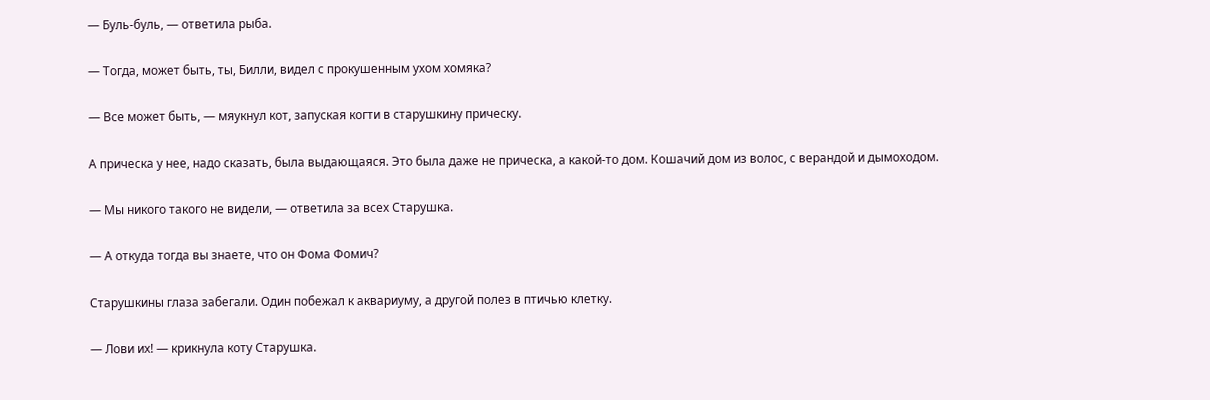— Буль-буль, — ответила рыба.

— Тогда, может быть, ты, Билли, видел с прокушенным ухом хомяка?

— Все может быть, — мяукнул кот, запуская когти в старушкину прическу.

А прическа у нее, надо сказать, была выдающаяся. Это была даже не прическа, а какой-то дом. Кошачий дом из волос, с верандой и дымоходом.

— Мы никого такого не видели, — ответила за всех Старушка.

— А откуда тогда вы знаете, что он Фома Фомич?

Старушкины глаза забегали. Один побежал к аквариуму, а другой полез в птичью клетку.

— Лови их! — крикнула коту Старушка.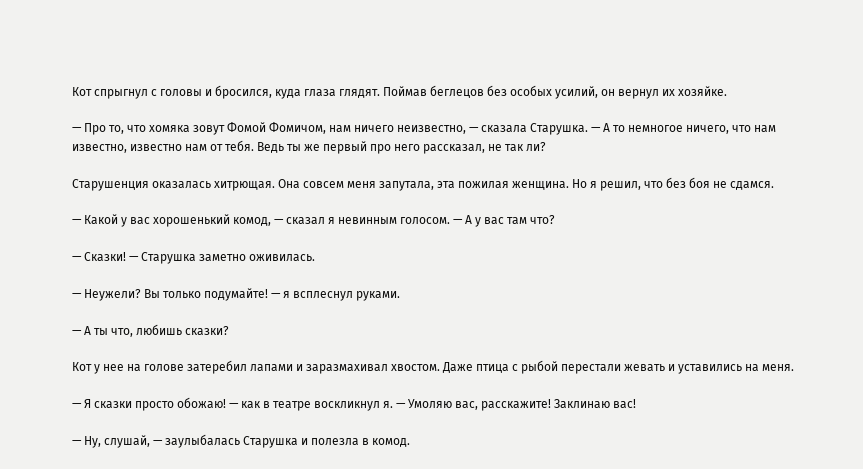Кот спрыгнул с головы и бросился, куда глаза глядят. Поймав беглецов без особых усилий, он вернул их хозяйке.

— Про то, что хомяка зовут Фомой Фомичом, нам ничего неизвестно, — сказала Старушка. — А то немногое ничего, что нам известно, известно нам от тебя. Ведь ты же первый про него рассказал, не так ли?

Старушенция оказалась хитрющая. Она совсем меня запутала, эта пожилая женщина. Но я решил, что без боя не сдамся.

— Какой у вас хорошенький комод, — сказал я невинным голосом. — А у вас там что?

— Сказки! — Старушка заметно оживилась.

— Неужели? Вы только подумайте! — я всплеснул руками.

— А ты что, любишь сказки?

Кот у нее на голове затеребил лапами и заразмахивал хвостом. Даже птица с рыбой перестали жевать и уставились на меня.

— Я сказки просто обожаю! — как в театре воскликнул я. — Умоляю вас, расскажите! Заклинаю вас!

— Ну, слушай, — заулыбалась Старушка и полезла в комод.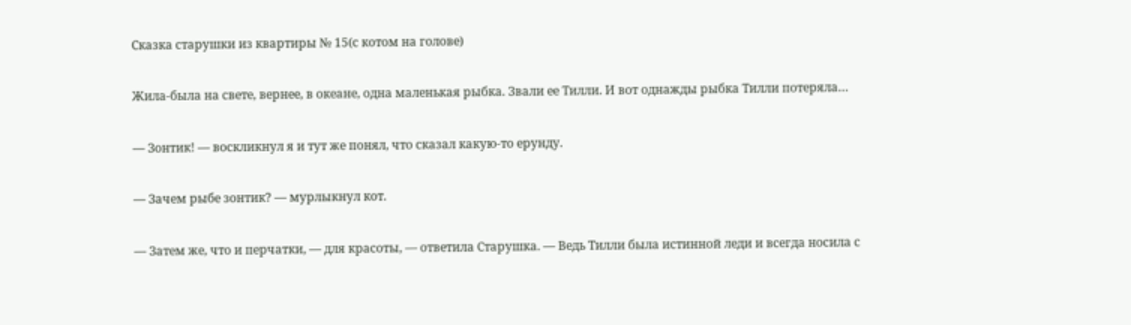Сказка старушки из квартиры № 15(с котом на голове)

Жила-была на свете, вернее, в океане, одна маленькая рыбка. Звали ее Тилли. И вот однажды рыбка Тилли потеряла…

— Зонтик! — воскликнул я и тут же понял, что сказал какую-то ерунду.

— Зачем рыбе зонтик? — мурлыкнул кот.

— Затем же, что и перчатки, — для красоты, — ответила Старушка. — Ведь Тилли была истинной леди и всегда носила с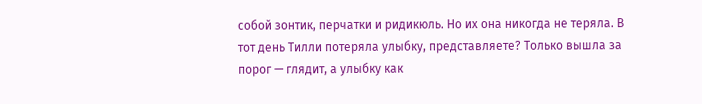собой зонтик, перчатки и ридикюль. Но их она никогда не теряла. В тот день Тилли потеряла улыбку, представляете? Только вышла за порог — глядит, а улыбку как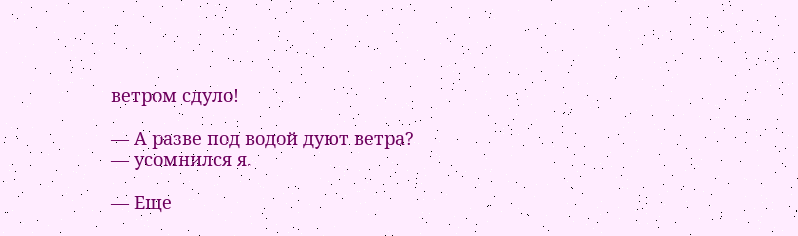ветром сдуло!

— А разве под водой дуют ветра? — усомнился я.

— Еще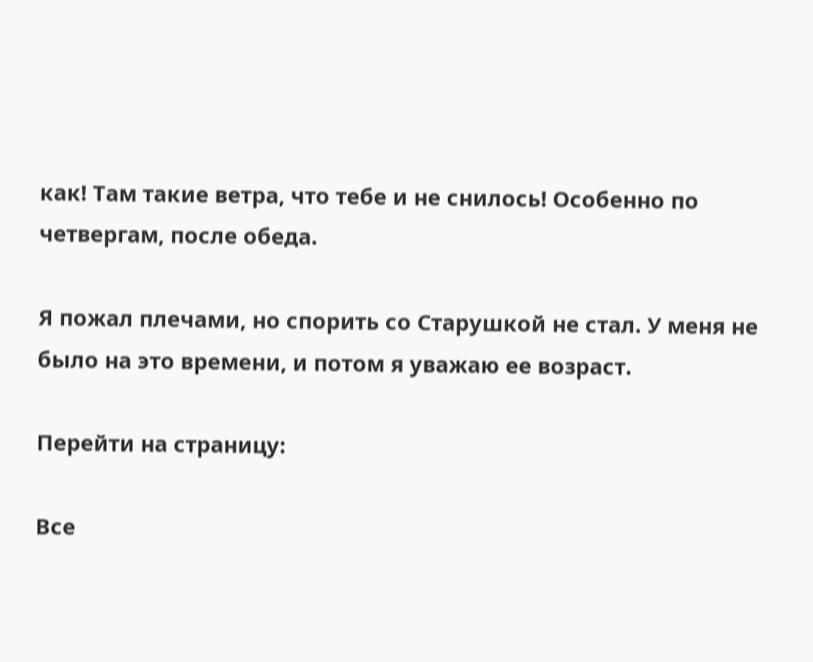как! Там такие ветра, что тебе и не снилось! Особенно по четвергам, после обеда.

Я пожал плечами, но спорить со Старушкой не стал. У меня не было на это времени, и потом я уважаю ее возраст.

Перейти на страницу:

Все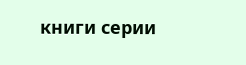книги серии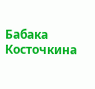Бабака Косточкина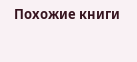Похожие книги